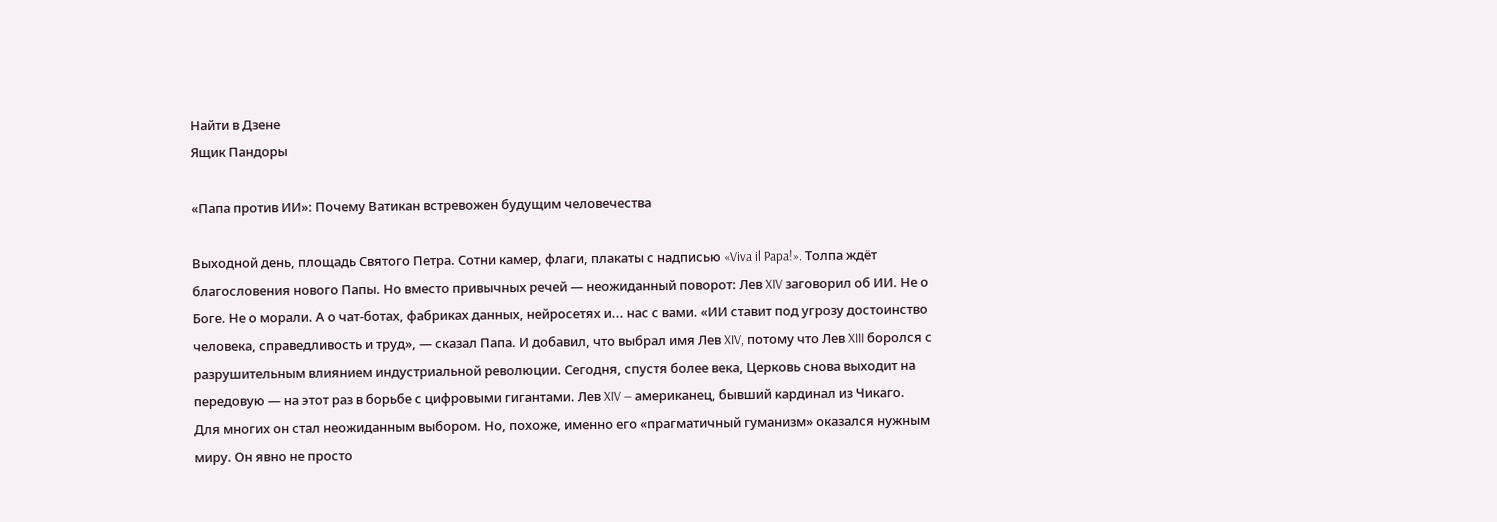Найти в Дзене
Ящик Пандоры

«Папа против ИИ»: Почему Ватикан встревожен будущим человечества

Выходной день, площадь Святого Петра. Сотни камер, флаги, плакаты с надписью «Viva il Papa!». Толпа ждёт благословения нового Папы. Но вместо привычных речей — неожиданный поворот: Лев XIV заговорил об ИИ. Не о Боге. Не о морали. А о чат-ботах, фабриках данных, нейросетях и... нас с вами. «ИИ ставит под угрозу достоинство человека, справедливость и труд», — сказал Папа. И добавил, что выбрал имя Лев XIV, потому что Лев XIII боролся с разрушительным влиянием индустриальной революции. Сегодня, спустя более века, Церковь снова выходит на передовую — на этот раз в борьбе с цифровыми гигантами. Лев XIV — американец, бывший кардинал из Чикаго. Для многих он стал неожиданным выбором. Но, похоже, именно его «прагматичный гуманизм» оказался нужным миру. Он явно не просто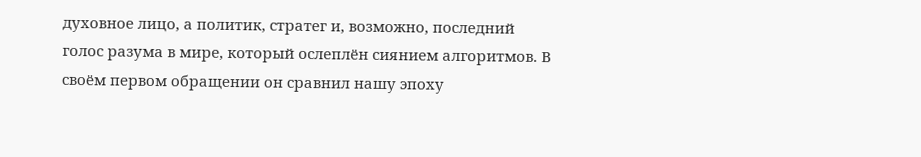духовное лицо, а политик, стратег и, возможно, последний голос разума в мире, который ослеплён сиянием алгоритмов. В своём первом обращении он сравнил нашу эпоху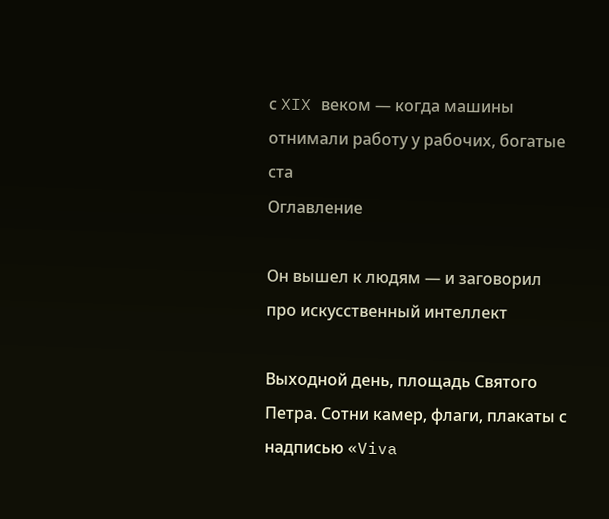с XIX веком — когда машины отнимали работу у рабочих, богатые ста
Оглавление

Он вышел к людям — и заговорил про искусственный интеллект

Выходной день, площадь Святого Петра. Сотни камер, флаги, плакаты с надписью «Viva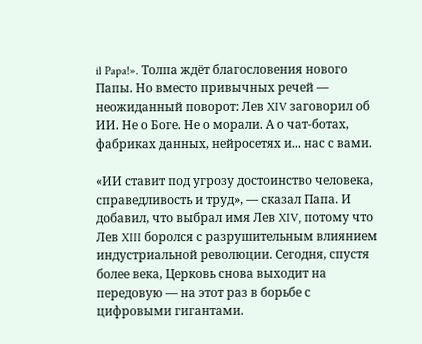il Papa!». Толпа ждёт благословения нового Папы. Но вместо привычных речей — неожиданный поворот: Лев XIV заговорил об ИИ. Не о Боге. Не о морали. А о чат-ботах, фабриках данных, нейросетях и... нас с вами.

«ИИ ставит под угрозу достоинство человека, справедливость и труд», — сказал Папа. И добавил, что выбрал имя Лев XIV, потому что Лев XIII боролся с разрушительным влиянием индустриальной революции. Сегодня, спустя более века, Церковь снова выходит на передовую — на этот раз в борьбе с цифровыми гигантами.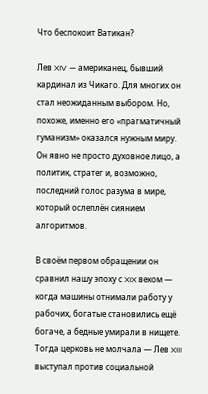Что беспокоит Ватикан?

Лев XIV — американец, бывший кардинал из Чикаго. Для многих он стал неожиданным выбором. Но, похоже, именно его «прагматичный гуманизм» оказался нужным миру. Он явно не просто духовное лицо, а политик, стратег и, возможно, последний голос разума в мире, который ослеплён сиянием алгоритмов.

В своём первом обращении он сравнил нашу эпоху с XIX веком — когда машины отнимали работу у рабочих, богатые становились ещё богаче, а бедные умирали в нищете. Тогда церковь не молчала — Лев XIII выступал против социальной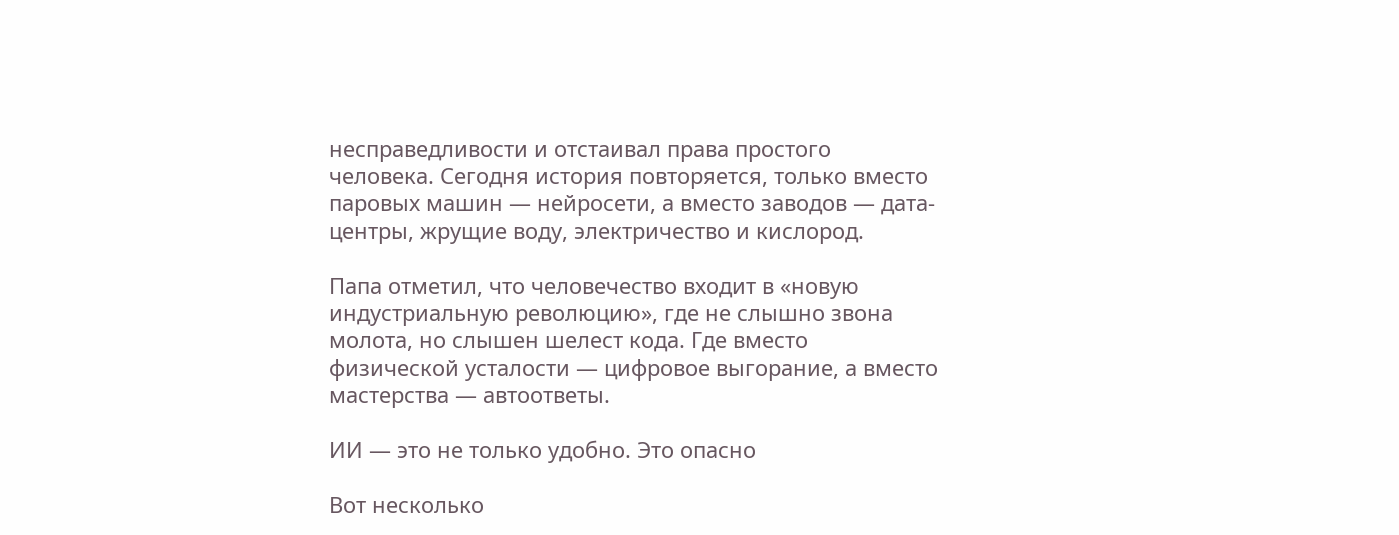несправедливости и отстаивал права простого человека. Сегодня история повторяется, только вместо паровых машин — нейросети, а вместо заводов — дата-центры, жрущие воду, электричество и кислород.

Папа отметил, что человечество входит в «новую индустриальную революцию», где не слышно звона молота, но слышен шелест кода. Где вместо физической усталости — цифровое выгорание, а вместо мастерства — автоответы.

ИИ — это не только удобно. Это опасно

Вот несколько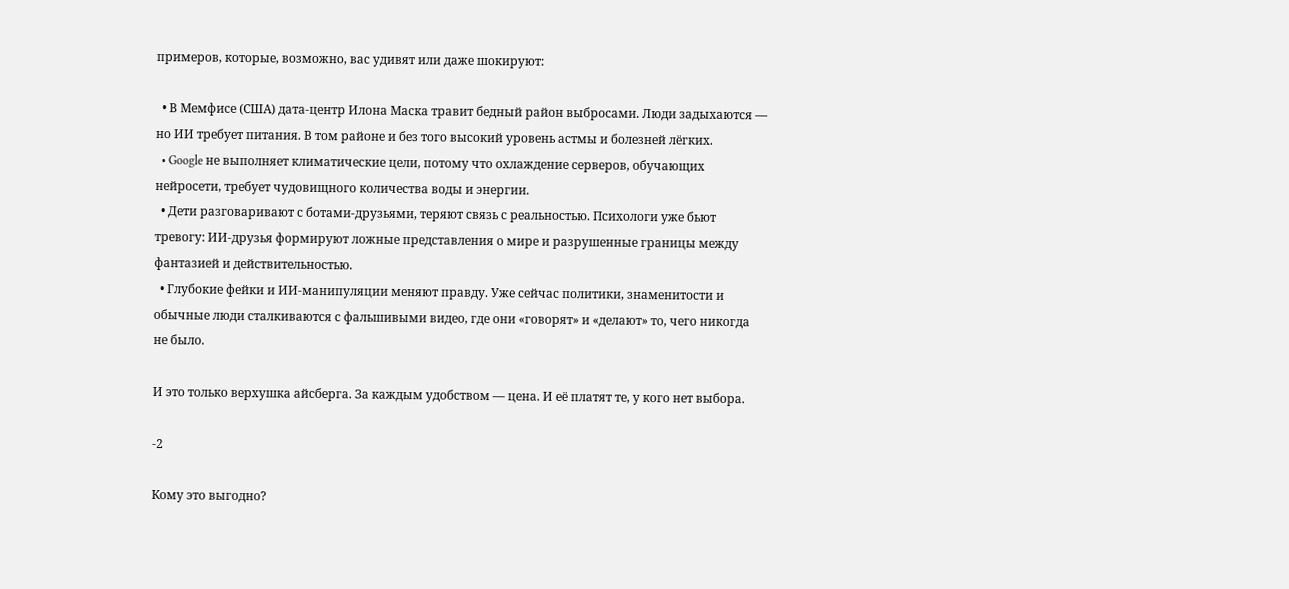примеров, которые, возможно, вас удивят или даже шокируют:

  • В Мемфисе (США) дата-центр Илона Маска травит бедный район выбросами. Люди задыхаются — но ИИ требует питания. В том районе и без того высокий уровень астмы и болезней лёгких.
  • Google не выполняет климатические цели, потому что охлаждение серверов, обучающих нейросети, требует чудовищного количества воды и энергии.
  • Дети разговаривают с ботами-друзьями, теряют связь с реальностью. Психологи уже бьют тревогу: ИИ-друзья формируют ложные представления о мире и разрушенные границы между фантазией и действительностью.
  • Глубокие фейки и ИИ-манипуляции меняют правду. Уже сейчас политики, знаменитости и обычные люди сталкиваются с фальшивыми видео, где они «говорят» и «делают» то, чего никогда не было.

И это только верхушка айсберга. За каждым удобством — цена. И её платят те, у кого нет выбора.

-2

Кому это выгодно?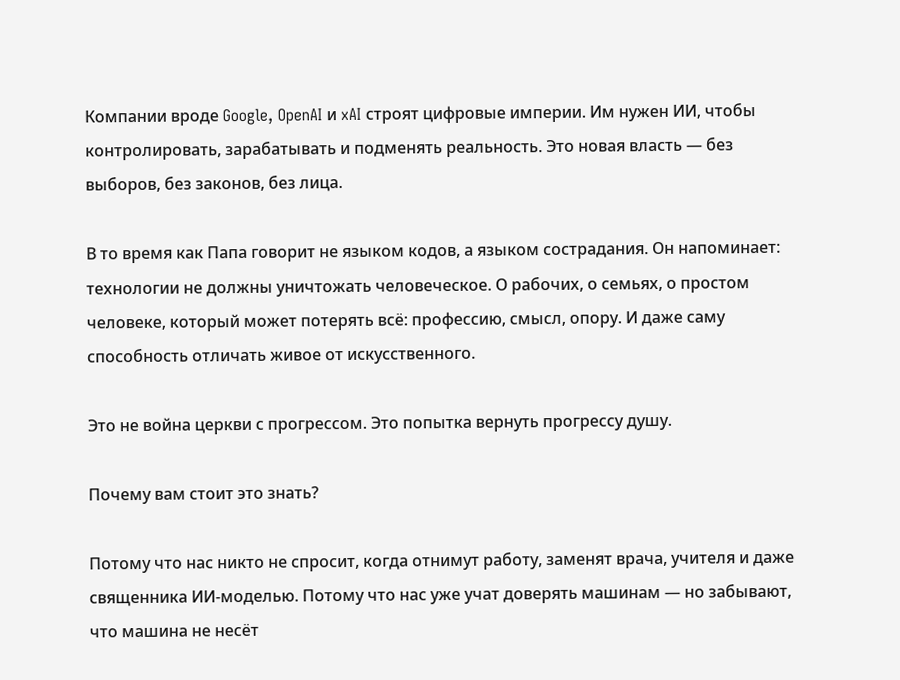Компании вроде Google, OpenAI и xAI строят цифровые империи. Им нужен ИИ, чтобы контролировать, зарабатывать и подменять реальность. Это новая власть — без выборов, без законов, без лица.

В то время как Папа говорит не языком кодов, а языком сострадания. Он напоминает: технологии не должны уничтожать человеческое. О рабочих, о семьях, о простом человеке, который может потерять всё: профессию, смысл, опору. И даже саму способность отличать живое от искусственного.

Это не война церкви с прогрессом. Это попытка вернуть прогрессу душу.

Почему вам стоит это знать?

Потому что нас никто не спросит, когда отнимут работу, заменят врача, учителя и даже священника ИИ-моделью. Потому что нас уже учат доверять машинам — но забывают, что машина не несёт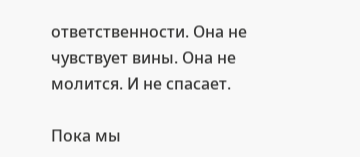ответственности. Она не чувствует вины. Она не молится. И не спасает.

Пока мы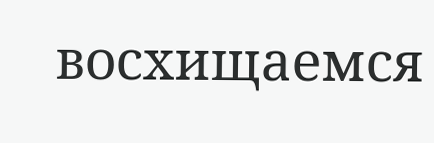восхищаемся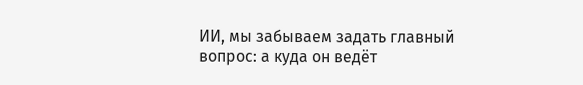ИИ, мы забываем задать главный вопрос: а куда он ведёт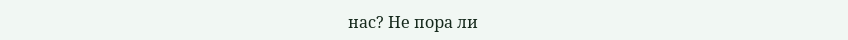нас? Не пора ли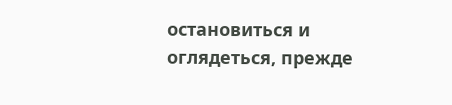остановиться и оглядеться, прежде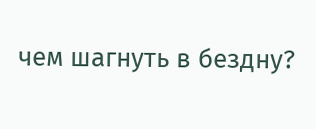чем шагнуть в бездну?